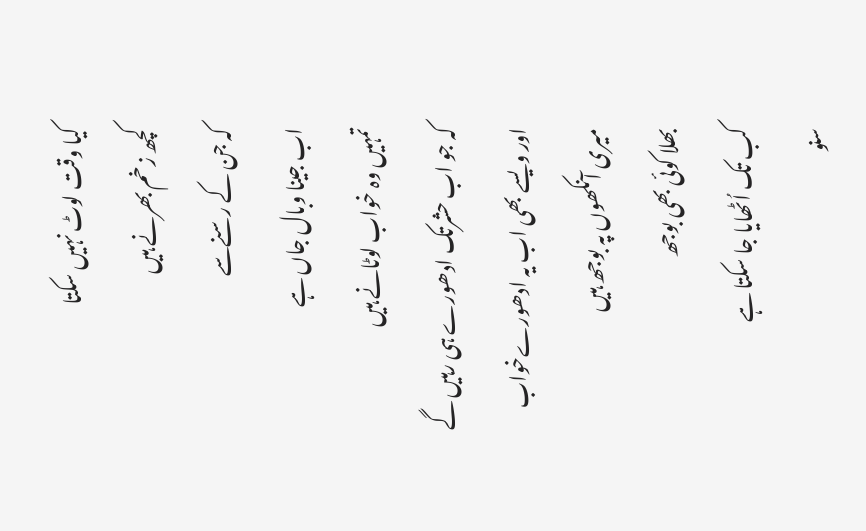کیا وقت لوٹ نہیں سکتا
کچھ زخم بھرنے ہیں
کہ جن کے رسنےسے
اب جینا وبال جاں ہے
تمہیں وہ خواب لوٹانے ہیں
کہ جو اب حشرتک ادھورے ہی رہیں گے
اور ویسے بھی اب یہ ادھورےخواب
میری آنکھوں پہ بوجھ ہیں
بھلا کوئی بھی بوجھ
کب تک اُٹھایا جا سکتا ہے
سنو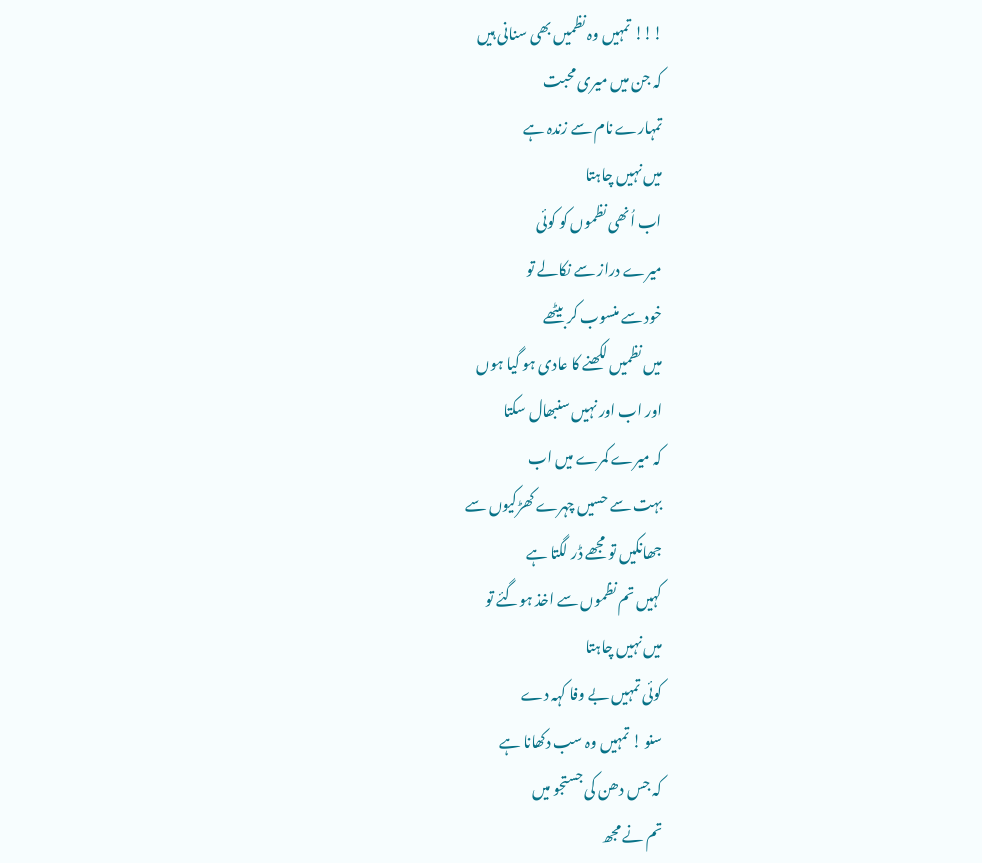!!! تمہیں وہ نظمیں بھی سنانی ہیں
کہ جن میں میری محبت
تمہارے نام سے زندہ ہے
میں نہیں چاہتا
اب اُنھی نظموں کو کوئی
میرے دراز سے نکالے تو
خود سے منسوب کر بیٹھے
میں نظمیں لکھنے کا عادی ہو گیا ہوں
اور اب اور نہیں سنبھال سکتا
کہ میرے کمرے میں اب
بہت سے حسیں چہرے کھڑکیوں سے
جھانکیں تو مجھے ڈر لگتا ہے
کہیں تم نظموں سے اخذ ہوگئے تو
میں نہیں چاہتا
کوئی تمہیں بے وفا کہہ دے
سنو ! تمہیں وہ سب دکھانا ہے
کہ جس دھن کی جستجو میں
تم نے مجھ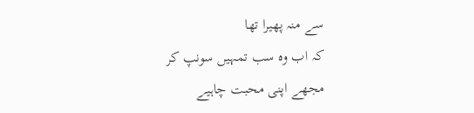سے منہ پھیرا تھا
کہ اب وہ سب تمہیں سونپ کر
مجھے اپنی محبت چاہیے